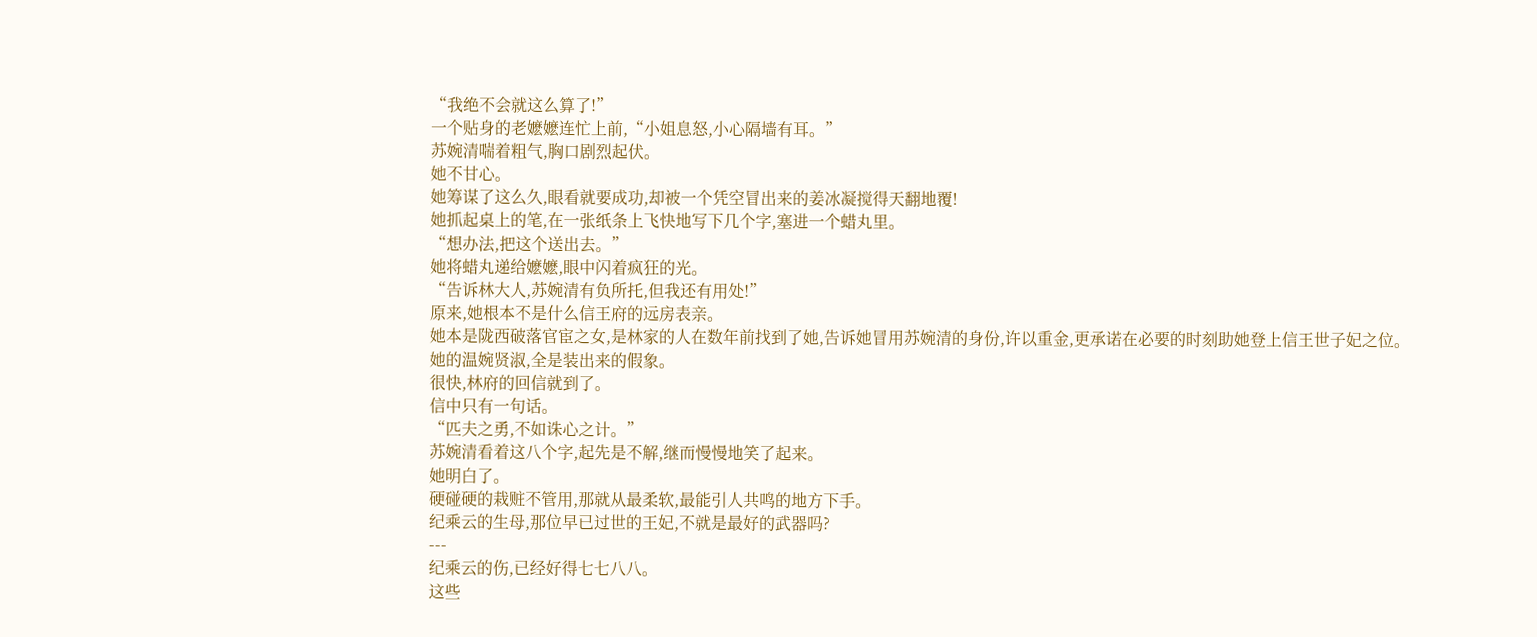“我绝不会就这么算了!”
一个贴身的老嬷嬷连忙上前,“小姐息怒,小心隔墙有耳。”
苏婉清喘着粗气,胸口剧烈起伏。
她不甘心。
她筹谋了这么久,眼看就要成功,却被一个凭空冒出来的姜冰凝搅得天翻地覆!
她抓起桌上的笔,在一张纸条上飞快地写下几个字,塞进一个蜡丸里。
“想办法,把这个送出去。”
她将蜡丸递给嬷嬷,眼中闪着疯狂的光。
“告诉林大人,苏婉清有负所托,但我还有用处!”
原来,她根本不是什么信王府的远房表亲。
她本是陇西破落官宦之女,是林家的人在数年前找到了她,告诉她冒用苏婉清的身份,许以重金,更承诺在必要的时刻助她登上信王世子妃之位。
她的温婉贤淑,全是装出来的假象。
很快,林府的回信就到了。
信中只有一句话。
“匹夫之勇,不如诛心之计。”
苏婉清看着这八个字,起先是不解,继而慢慢地笑了起来。
她明白了。
硬碰硬的栽赃不管用,那就从最柔软,最能引人共鸣的地方下手。
纪乘云的生母,那位早已过世的王妃,不就是最好的武器吗?
---
纪乘云的伤,已经好得七七八八。
这些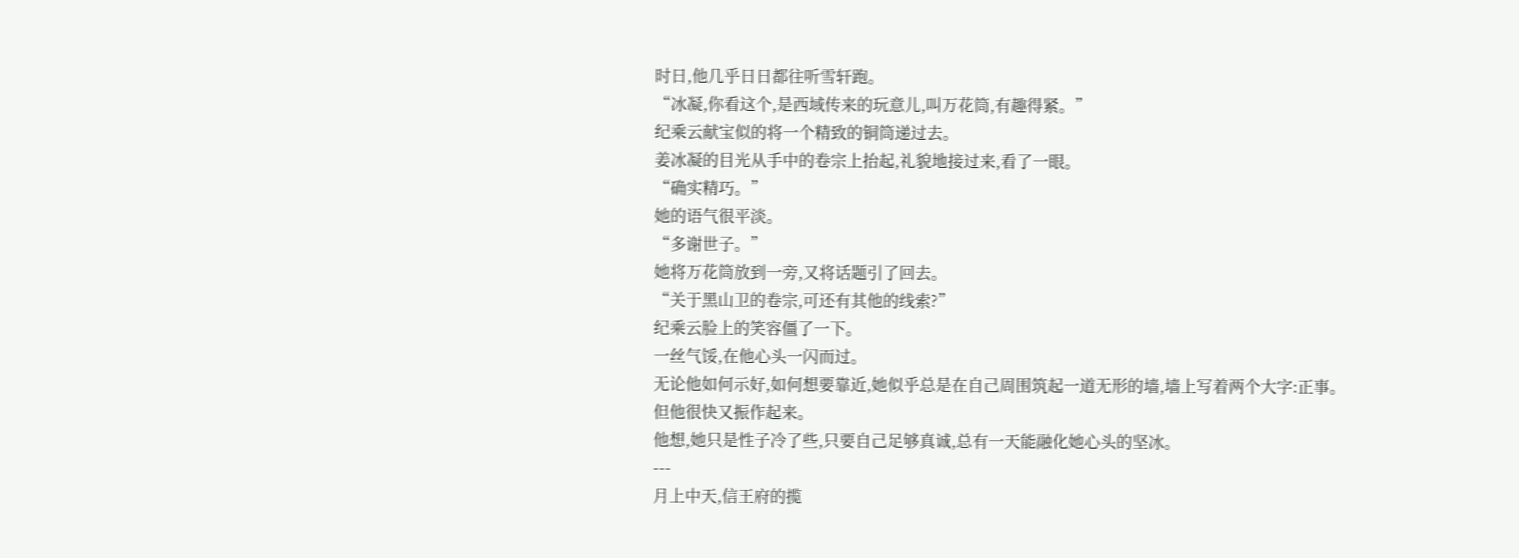时日,他几乎日日都往听雪轩跑。
“冰凝,你看这个,是西域传来的玩意儿,叫万花筒,有趣得紧。”
纪乘云献宝似的将一个精致的铜筒递过去。
姜冰凝的目光从手中的卷宗上抬起,礼貌地接过来,看了一眼。
“确实精巧。”
她的语气很平淡。
“多谢世子。”
她将万花筒放到一旁,又将话题引了回去。
“关于黑山卫的卷宗,可还有其他的线索?”
纪乘云脸上的笑容僵了一下。
一丝气馁,在他心头一闪而过。
无论他如何示好,如何想要靠近,她似乎总是在自己周围筑起一道无形的墙,墙上写着两个大字:正事。
但他很快又振作起来。
他想,她只是性子冷了些,只要自己足够真诚,总有一天能融化她心头的坚冰。
---
月上中天,信王府的揽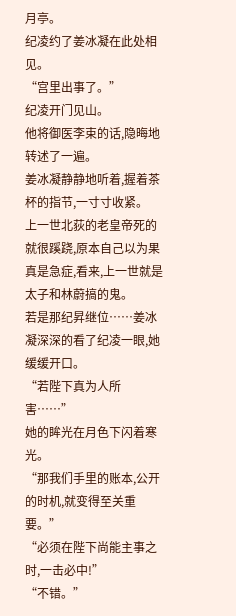月亭。
纪凌约了姜冰凝在此处相见。
“宫里出事了。”
纪凌开门见山。
他将御医李束的话,隐晦地转述了一遍。
姜冰凝静静地听着,握着茶杯的指节,一寸寸收紧。
上一世北荻的老皇帝死的就很蹊跷,原本自己以为果真是急症,看来,上一世就是太子和林蔚搞的鬼。
若是那纪昇继位……姜冰凝深深的看了纪凌一眼,她缓缓开口。
“若陛下真为人所害……”
她的眸光在月色下闪着寒光。
“那我们手里的账本,公开的时机,就变得至关重要。”
“必须在陛下尚能主事之时,一击必中!”
“不错。”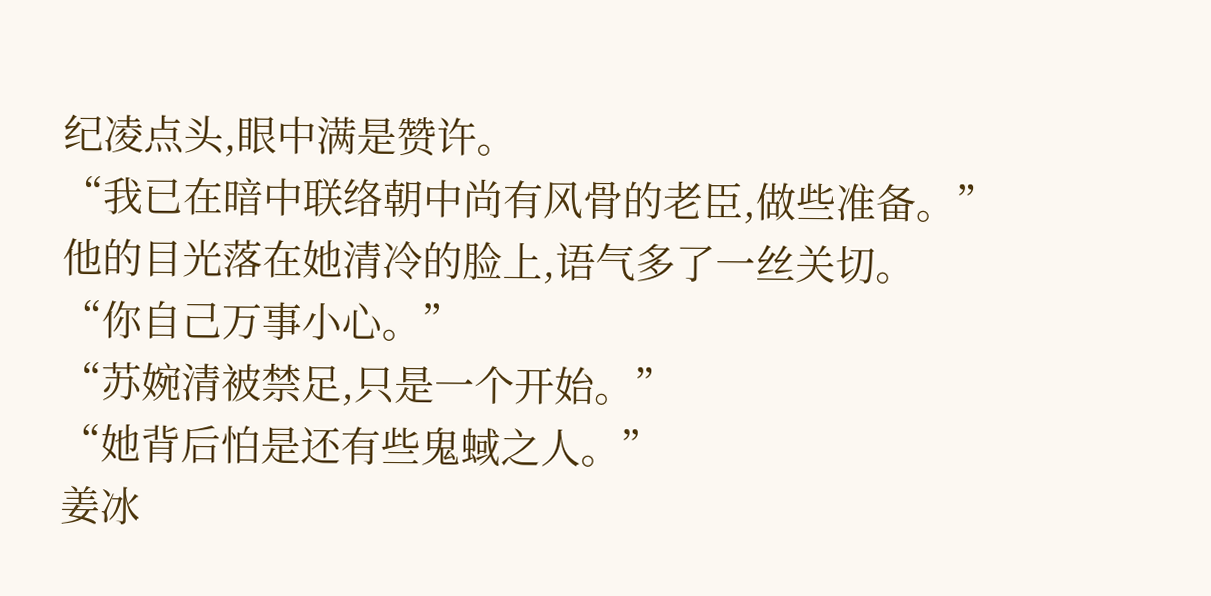纪凌点头,眼中满是赞许。
“我已在暗中联络朝中尚有风骨的老臣,做些准备。”
他的目光落在她清冷的脸上,语气多了一丝关切。
“你自己万事小心。”
“苏婉清被禁足,只是一个开始。”
“她背后怕是还有些鬼蜮之人。”
姜冰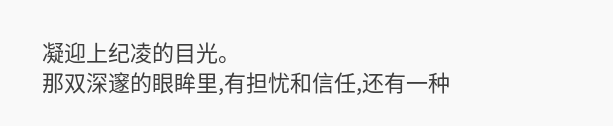凝迎上纪凌的目光。
那双深邃的眼眸里,有担忧和信任,还有一种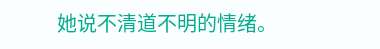她说不清道不明的情绪。